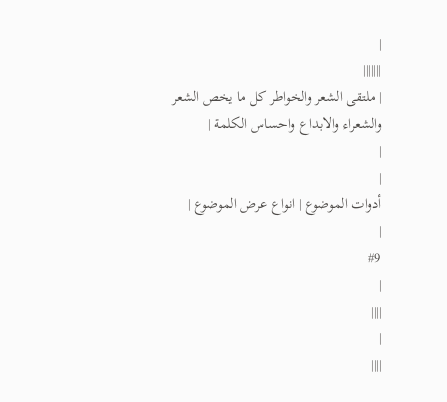|
|||||||
| ملتقى الشعر والخواطر كل ما يخص الشعر والشعراء والابداع واحساس الكلمة |
|
|
أدوات الموضوع | انواع عرض الموضوع |
|
#9
|
||||
|
||||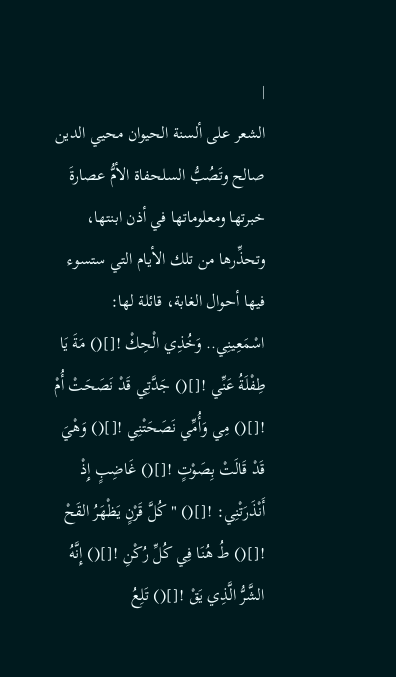|
الشعر على ألسنة الحيوان محيي الدين صالح وتَصُبُّ السلحفاة الأمُّ عصارةَ خبرتها ومعلوماتها في أذن ابنتها، وتحذِّرها من تلك الأيام التي ستسوء فيها أحوال الغابة، قائلة لها: اسْمَعِينِي.. وَخُذِي الْحِكْ ![]() مَةَ يَا طِفْلَةُ عَنِّي ![]() جَدَّتِي قَدْ نَصَحَتْ أُمْ ![]() مِي وَأُمِّي نَصَحَتْنِي ![]() وَهْيَ قَدْ قَالَتْ بِصَوْتٍ ![]() غَاضِبٍ إِذْ أَنْذَرَتْنِي: ![]() "كُلَّ قَرْنٍ يَظْهَرُ القَحْ ![]() طُ هُنَا فِي كُلِّ رُكْنِ ![]() إِنَّهُ الشَّرُّ الَّذِي يَقْ ![]() تَلِعُ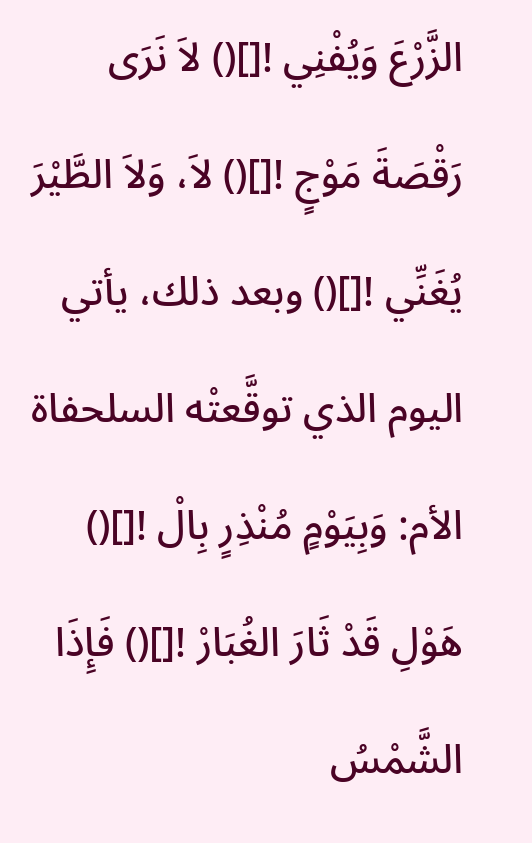الزَّرْعَ وَيُفْنِي ![]() لاَ نَرَى رَقْصَةَ مَوْجٍ ![]() لاَ، وَلاَ الطَّيْرَ يُغَنِّي ![]() وبعد ذلك، يأتي اليوم الذي توقَّعتْه السلحفاة الأم: وَبِيَوْمٍ مُنْذِرٍ بِالْ ![]() هَوْلِ قَدْ ثَارَ الغُبَارْ ![]() فَإِذَا الشَّمْسُ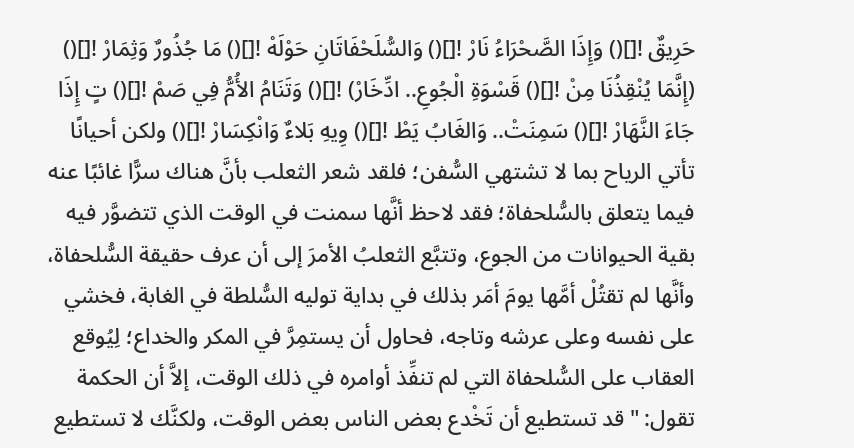حَرِيقٌ ![]() وَإِذَا الصَّحْرَاءُ نَارْ ![]() وَالسُّلَحْفَاتَانِ حَوْلَهْ ![]() مَا جُذُورٌ وَثِمَارْ ![]() (إِنَّمَا يُنْقِذُنَا مِنْ ![]() قَسْوَةِ الْجُوعِ.. ادِّخَارْ) ![]() وَتَنَامُ الأُمُّ فِي صَمْ ![]() تٍ إِذَا جَاءَ النَّهَارْ ![]() سَمِنَتْ.. وَالغَابُ يَطْ ![]() وِيهِ بَلاءٌ وَانْكِسَارْ ![]() ولكن أحيانًا تأتي الرياح بما لا تشتهي السُّفن؛ فلقد شعر الثعلب بأنَّ هناك سرًّا غائبًا عنه فيما يتعلق بالسُّلحفاة؛ فقد لاحظ أنَّها سمنت في الوقت الذي تتضوَّر فيه بقية الحيوانات من الجوع، وتتبَّع الثعلبُ الأمرَ إلى أن عرف حقيقة السُّلحفاة، وأنَّها لم تقتُلْ أمَّها يومَ أمَر بذلك في بداية توليه السُّلطة في الغابة، فخشي على نفسه وعلى عرشه وتاجه، فحاول أن يستمِرَّ في المكر والخداع؛ لِيُوقع العقاب على السُّلحفاة التي لم تنفِّذ أوامره في ذلك الوقت، إلاَّ أن الحكمة تقول: "قد تستطيع أن تَخْدع بعض الناس بعض الوقت، ولكنَّك لا تستطيع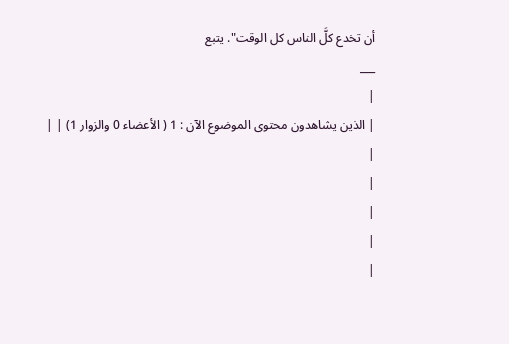أن تخدع كلَّ الناس كل الوقت". يتبع
___
|
| الذين يشاهدون محتوى الموضوع الآن : 1 ( الأعضاء 0 والزوار 1) | |
|
|
|
|
|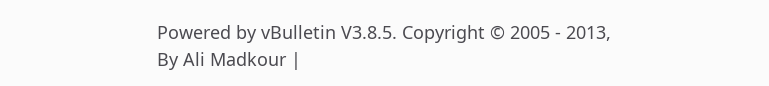Powered by vBulletin V3.8.5. Copyright © 2005 - 2013, By Ali Madkour |